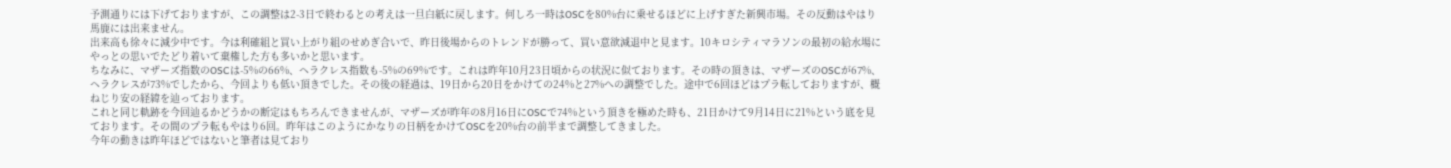予測通りには下げておりますが、この調整は2-3日で終わるとの考えは一旦白紙に戻します。何しろ一時はOSCを80%台に乗せるほどに上げすぎた新興市場。その反動はやはり馬鹿には出来ません。
出来高も徐々に減少中です。今は利確組と買い上がり組のせめぎ合いで、昨日後場からのトレンドが勝って、買い意欲減退中と見ます。10キロシティマラソンの最初の給水場にやっとの思いでたどり着いて棄権した方も多いかと思います。
ちなみに、マザーズ指数のOSCは-5%の66%、ヘラクレス指数も-5%の69%です。これは昨年10月23日頃からの状況に似ております。その時の頂きは、マザーズのOSCが67%、ヘラクレスが73%でしたから、今回よりも低い頂きでした。その後の経過は、19日から20日をかけての24%と27%への調整でした。途中で6回ほどはプラ転しておりますが、概ねじり安の経緯を辿っております。
これと同じ軌跡を今回辿るかどうかの断定はもちろんできませんが、マザーズが昨年の8月16日にOSCで74%という頂きを極めた時も、21日かけて9月14日に21%という底を見ております。その間のプラ転もやはり6回。昨年はこのようにかなりの日柄をかけてOSCを20%台の前半まで調整してきました。
今年の動きは昨年ほどではないと筆者は見ており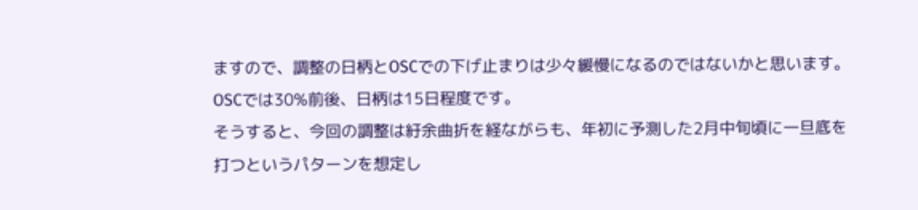ますので、調整の日柄とOSCでの下げ止まりは少々緩慢になるのではないかと思います。OSCでは30%前後、日柄は15日程度です。
そうすると、今回の調整は紆余曲折を経ながらも、年初に予測した2月中旬頃に一旦底を打つというパターンを想定し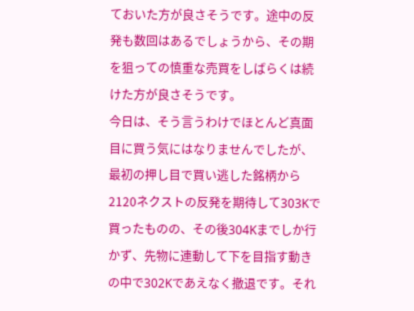ておいた方が良さそうです。途中の反発も数回はあるでしょうから、その期を狙っての慎重な売買をしばらくは続けた方が良さそうです。
今日は、そう言うわけでほとんど真面目に買う気にはなりませんでしたが、最初の押し目で買い逃した銘柄から2120ネクストの反発を期待して303Kで買ったものの、その後304Kまでしか行かず、先物に連動して下を目指す動きの中で302Kであえなく撤退です。それ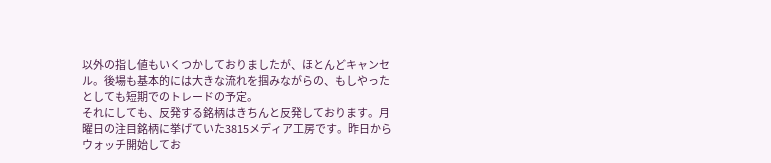以外の指し値もいくつかしておりましたが、ほとんどキャンセル。後場も基本的には大きな流れを掴みながらの、もしやったとしても短期でのトレードの予定。
それにしても、反発する銘柄はきちんと反発しております。月曜日の注目銘柄に挙げていた3815メディア工房です。昨日からウォッチ開始してお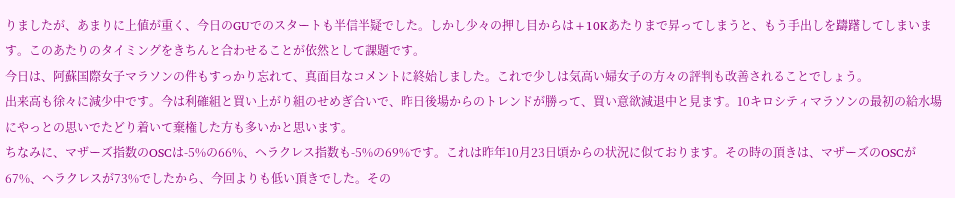りましたが、あまりに上値が重く、今日のGUでのスタートも半信半疑でした。しかし少々の押し目からは+10Kあたりまで昇ってしまうと、もう手出しを躊躇してしまいます。このあたりのタイミングをきちんと合わせることが依然として課題です。
今日は、阿蘇国際女子マラソンの件もすっかり忘れて、真面目なコメントに終始しました。これで少しは気高い婦女子の方々の評判も改善されることでしょう。
出来高も徐々に減少中です。今は利確組と買い上がり組のせめぎ合いで、昨日後場からのトレンドが勝って、買い意欲減退中と見ます。10キロシティマラソンの最初の給水場にやっとの思いでたどり着いて棄権した方も多いかと思います。
ちなみに、マザーズ指数のOSCは-5%の66%、ヘラクレス指数も-5%の69%です。これは昨年10月23日頃からの状況に似ております。その時の頂きは、マザーズのOSCが67%、ヘラクレスが73%でしたから、今回よりも低い頂きでした。その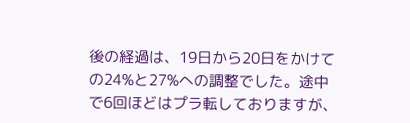後の経過は、19日から20日をかけての24%と27%への調整でした。途中で6回ほどはプラ転しておりますが、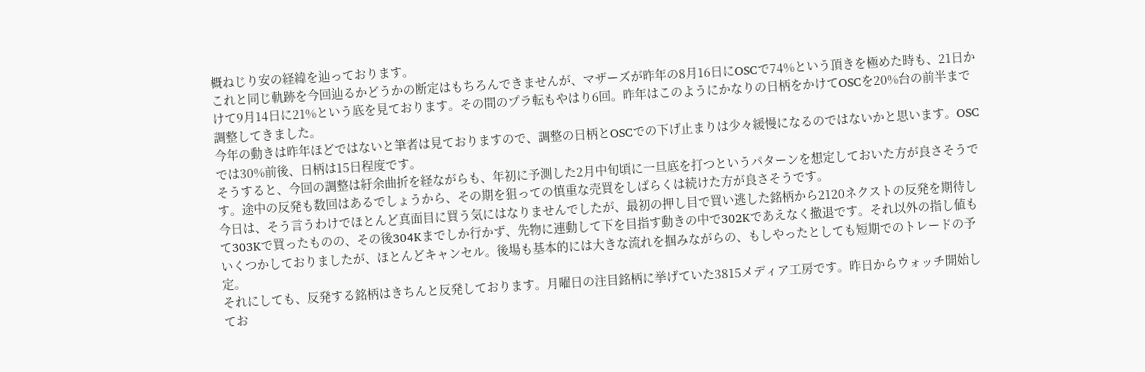概ねじり安の経緯を辿っております。
これと同じ軌跡を今回辿るかどうかの断定はもちろんできませんが、マザーズが昨年の8月16日にOSCで74%という頂きを極めた時も、21日かけて9月14日に21%という底を見ております。その間のプラ転もやはり6回。昨年はこのようにかなりの日柄をかけてOSCを20%台の前半まで調整してきました。
今年の動きは昨年ほどではないと筆者は見ておりますので、調整の日柄とOSCでの下げ止まりは少々緩慢になるのではないかと思います。OSCでは30%前後、日柄は15日程度です。
そうすると、今回の調整は紆余曲折を経ながらも、年初に予測した2月中旬頃に一旦底を打つというパターンを想定しておいた方が良さそうです。途中の反発も数回はあるでしょうから、その期を狙っての慎重な売買をしばらくは続けた方が良さそうです。
今日は、そう言うわけでほとんど真面目に買う気にはなりませんでしたが、最初の押し目で買い逃した銘柄から2120ネクストの反発を期待して303Kで買ったものの、その後304Kまでしか行かず、先物に連動して下を目指す動きの中で302Kであえなく撤退です。それ以外の指し値もいくつかしておりましたが、ほとんどキャンセル。後場も基本的には大きな流れを掴みながらの、もしやったとしても短期でのトレードの予定。
それにしても、反発する銘柄はきちんと反発しております。月曜日の注目銘柄に挙げていた3815メディア工房です。昨日からウォッチ開始してお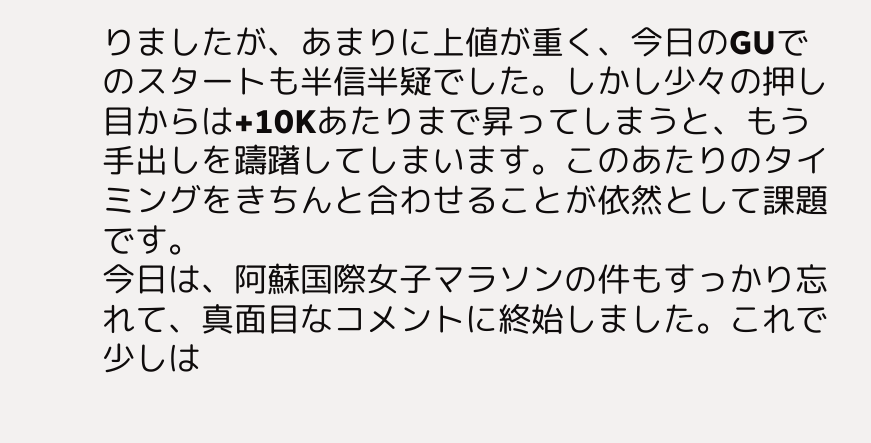りましたが、あまりに上値が重く、今日のGUでのスタートも半信半疑でした。しかし少々の押し目からは+10Kあたりまで昇ってしまうと、もう手出しを躊躇してしまいます。このあたりのタイミングをきちんと合わせることが依然として課題です。
今日は、阿蘇国際女子マラソンの件もすっかり忘れて、真面目なコメントに終始しました。これで少しは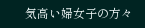気高い婦女子の方々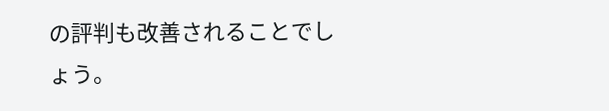の評判も改善されることでしょう。